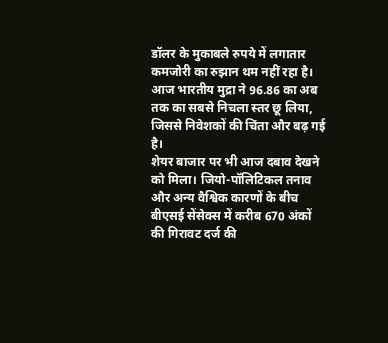डॉलर के मुकाबले रुपये में लगातार कमजोरी का रुझान थम नहीं रहा है। आज भारतीय मुद्रा ने 96.86 का अब तक का सबसे निचला स्तर छू लिया, जिससे निवेशकों की चिंता और बढ़ गई है।
शेयर बाजार पर भी आज दबाव देखने को मिला। जियो-पॉलिटिकल तनाव और अन्य वैश्विक कारणों के बीच बीएसई सेंसेक्स में करीब 670 अंकों की गिरावट दर्ज की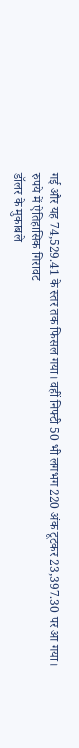गई और यह 74,529.41 के स्तर तक फिसल गया। वहीं निफ्टी 50 भी लगभग 220 अंक टूटकर 23,397.30 पर आ गया।
रुपये में ऐतिहासिक गिरावट
डॉलर के मुकाबले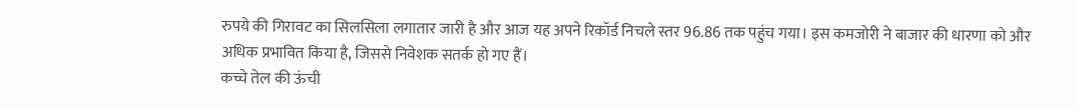रुपये की गिरावट का सिलसिला लगातार जारी है और आज यह अपने रिकॉर्ड निचले स्तर 96.86 तक पहुंच गया। इस कमजोरी ने बाजार की धारणा को और अधिक प्रभावित किया है, जिससे निवेशक सतर्क हो गए हैं।
कच्चे तेल की ऊंची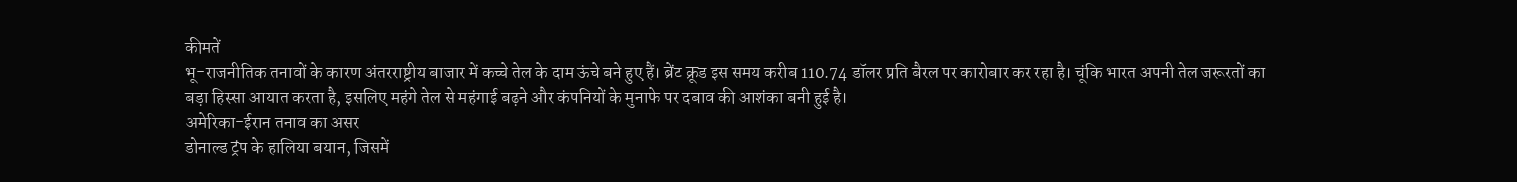कीमतें
भू-राजनीतिक तनावों के कारण अंतरराष्ट्रीय बाजार में कच्चे तेल के दाम ऊंचे बने हुए हैं। ब्रेंट क्रूड इस समय करीब 110.74 डॉलर प्रति बैरल पर कारोबार कर रहा है। चूंकि भारत अपनी तेल जरूरतों का बड़ा हिस्सा आयात करता है, इसलिए महंगे तेल से महंगाई बढ़ने और कंपनियों के मुनाफे पर दबाव की आशंका बनी हुई है।
अमेरिका-ईरान तनाव का असर
डोनाल्ड ट्रंप के हालिया बयान, जिसमें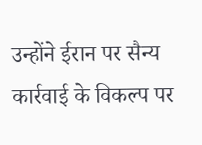उन्होंने ईरान पर सैन्य कार्रवाई के विकल्प पर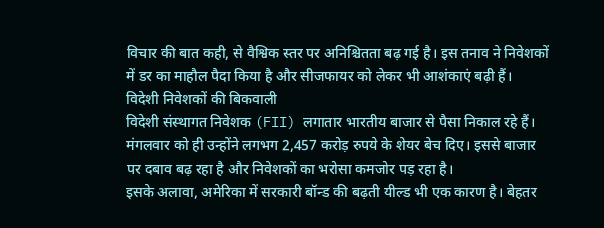विचार की बात कही, से वैश्विक स्तर पर अनिश्चितता बढ़ गई है। इस तनाव ने निवेशकों में डर का माहौल पैदा किया है और सीजफायर को लेकर भी आशंकाएं बढ़ी हैं।
विदेशी निवेशकों की बिकवाली
विदेशी संस्थागत निवेशक (FII) लगातार भारतीय बाजार से पैसा निकाल रहे हैं। मंगलवार को ही उन्होंने लगभग 2,457 करोड़ रुपये के शेयर बेच दिए। इससे बाजार पर दबाव बढ़ रहा है और निवेशकों का भरोसा कमजोर पड़ रहा है।
इसके अलावा, अमेरिका में सरकारी बॉन्ड की बढ़ती यील्ड भी एक कारण है। बेहतर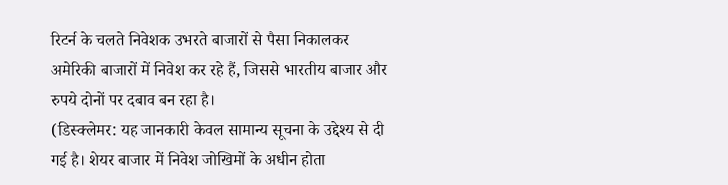रिटर्न के चलते निवेशक उभरते बाजारों से पैसा निकालकर अमेरिकी बाजारों में निवेश कर रहे हैं, जिससे भारतीय बाजार और रुपये दोनों पर दबाव बन रहा है।
(डिस्क्लेमर: यह जानकारी केवल सामान्य सूचना के उद्देश्य से दी गई है। शेयर बाजार में निवेश जोखिमों के अधीन होता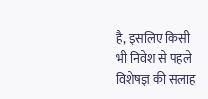है, इसलिए किसी भी निवेश से पहले विशेषज्ञ की सलाह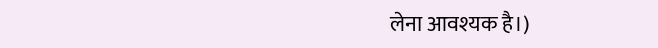लेना आवश्यक है।)